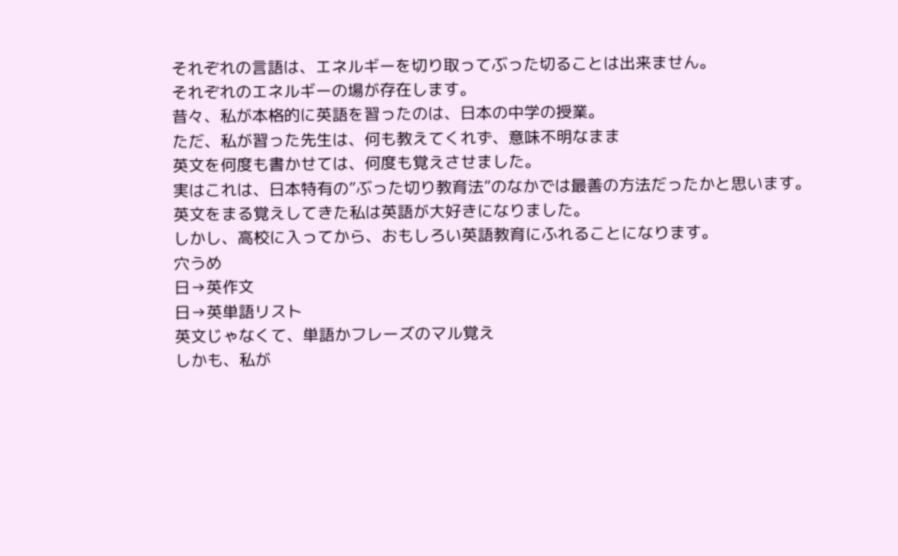それぞれの言語は、エネルギーを切り取ってぶった切ることは出来ません。
それぞれのエネルギーの場が存在します。
昔々、私が本格的に英語を習ったのは、日本の中学の授業。
ただ、私が習った先生は、何も教えてくれず、意味不明なまま
英文を何度も書かせては、何度も覚えさせました。
実はこれは、日本特有の”ぶった切り教育法”のなかでは最善の方法だったかと思います。
英文をまる覚えしてきた私は英語が大好きになりました。
しかし、高校に入ってから、おもしろい英語教育にふれることになります。
穴うめ
日→英作文
日→英単語リスト
英文じゃなくて、単語かフレーズのマル覚え
しかも、私が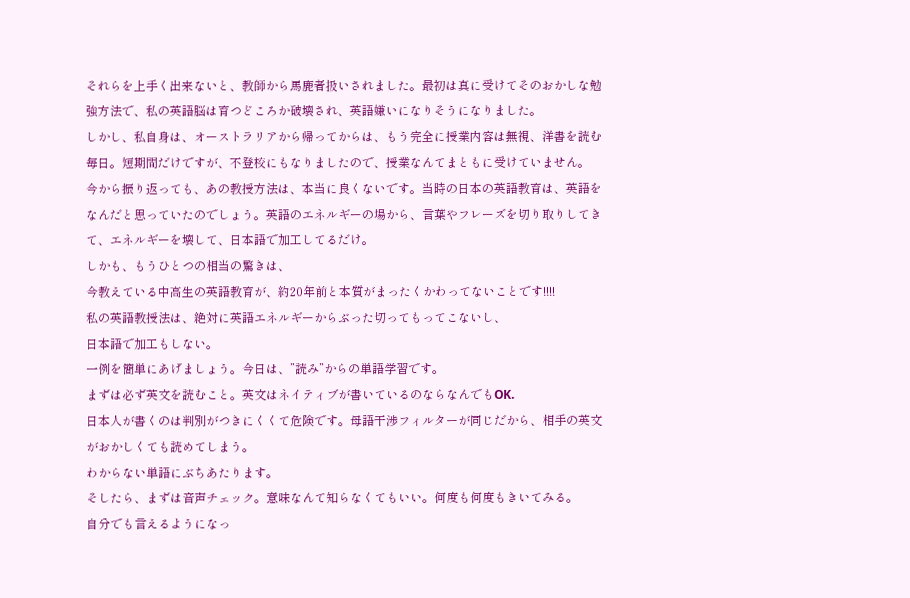それらを上手く出来ないと、教師から馬鹿者扱いされました。最初は真に受けてそのおかしな勉強方法で、私の英語脳は育つどころか破壊され、英語嫌いになりそうになりました。
しかし、私自身は、オーストラリアから帰ってからは、もう完全に授業内容は無視、洋書を読む毎日。短期間だけですが、不登校にもなりましたので、授業なんてまともに受けていません。
今から振り返っても、あの教授方法は、本当に良くないです。当時の日本の英語教育は、英語をなんだと思っていたのでしょう。英語のエネルギーの場から、言葉やフレーズを切り取りしてきて、エネルギーを壊して、日本語で加工してるだけ。
しかも、もうひとつの相当の驚きは、
今教えている中高生の英語教育が、約20年前と本質がまったくかわってないことです!!!!
私の英語教授法は、絶対に英語エネルギーからぶった切ってもってこないし、
日本語で加工もしない。
一例を簡単にあげましょう。今日は、”読み”からの単語学習です。
まずは必ず英文を読むこと。英文はネイティブが書いているのならなんでもOK.
日本人が書くのは判別がつきにくくて危険です。母語干渉フィルターが同じだから、相手の英文がおかしくても読めてしまう。
わからない単語にぶちあたります。
そしたら、まずは音声チェック。意味なんて知らなくてもいい。何度も何度もきいてみる。
自分でも言えるようになっ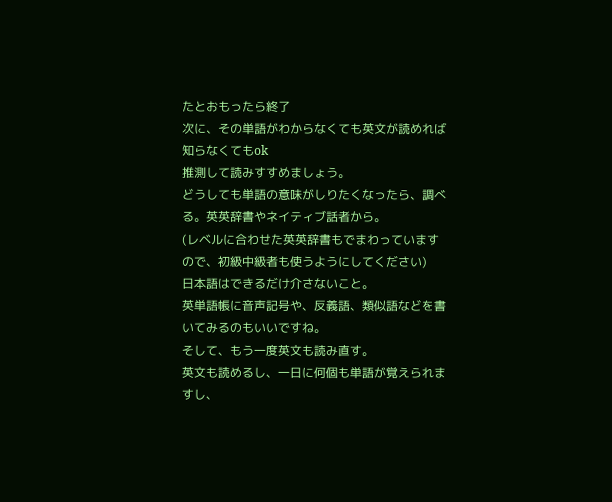たとおもったら終了
次に、その単語がわからなくても英文が読めれば知らなくてもok
推測して読みすすめましょう。
どうしても単語の意味がしりたくなったら、調べる。英英辞書やネイティブ話者から。
(レベルに合わせた英英辞書もでまわっていますので、初級中級者も使うようにしてください)
日本語はできるだけ介さないこと。
英単語帳に音声記号や、反義語、類似語などを書いてみるのもいいですね。
そして、もう一度英文も読み直す。
英文も読めるし、一日に何個も単語が覚えられますし、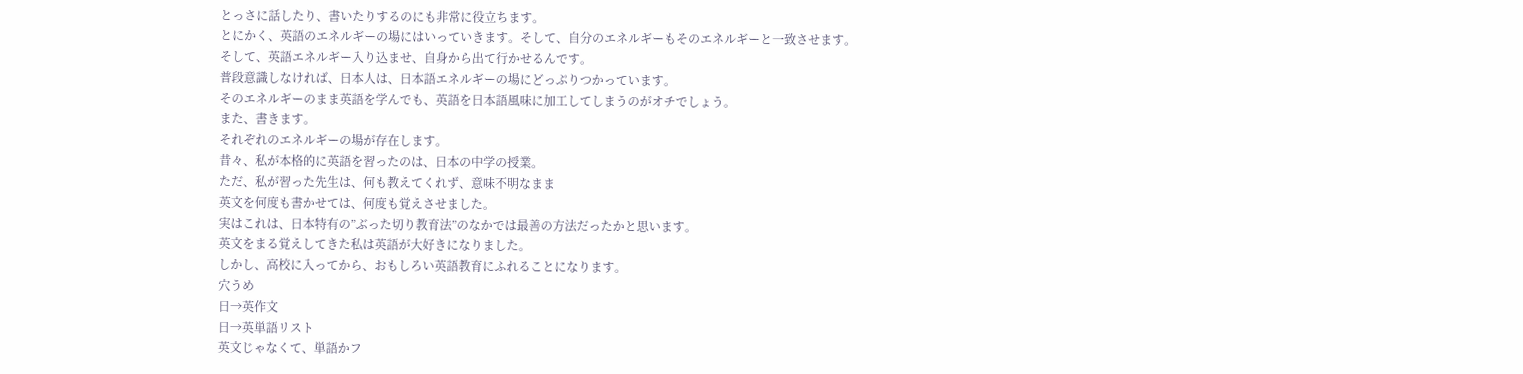とっさに話したり、書いたりするのにも非常に役立ちます。
とにかく、英語のエネルギーの場にはいっていきます。そして、自分のエネルギーもそのエネルギーと一致させます。
そして、英語エネルギー入り込ませ、自身から出て行かせるんです。
普段意識しなければ、日本人は、日本語エネルギーの場にどっぷりつかっています。
そのエネルギーのまま英語を学んでも、英語を日本語風味に加工してしまうのがオチでしょう。
また、書きます。
それぞれのエネルギーの場が存在します。
昔々、私が本格的に英語を習ったのは、日本の中学の授業。
ただ、私が習った先生は、何も教えてくれず、意味不明なまま
英文を何度も書かせては、何度も覚えさせました。
実はこれは、日本特有の”ぶった切り教育法”のなかでは最善の方法だったかと思います。
英文をまる覚えしてきた私は英語が大好きになりました。
しかし、高校に入ってから、おもしろい英語教育にふれることになります。
穴うめ
日→英作文
日→英単語リスト
英文じゃなくて、単語かフ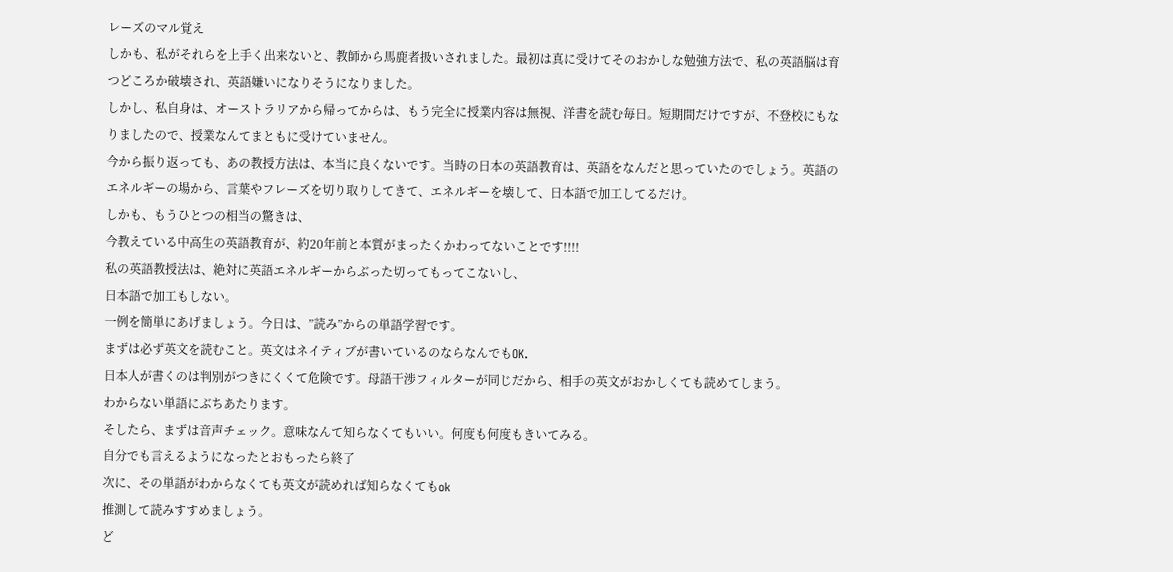レーズのマル覚え
しかも、私がそれらを上手く出来ないと、教師から馬鹿者扱いされました。最初は真に受けてそのおかしな勉強方法で、私の英語脳は育つどころか破壊され、英語嫌いになりそうになりました。
しかし、私自身は、オーストラリアから帰ってからは、もう完全に授業内容は無視、洋書を読む毎日。短期間だけですが、不登校にもなりましたので、授業なんてまともに受けていません。
今から振り返っても、あの教授方法は、本当に良くないです。当時の日本の英語教育は、英語をなんだと思っていたのでしょう。英語のエネルギーの場から、言葉やフレーズを切り取りしてきて、エネルギーを壊して、日本語で加工してるだけ。
しかも、もうひとつの相当の驚きは、
今教えている中高生の英語教育が、約20年前と本質がまったくかわってないことです!!!!
私の英語教授法は、絶対に英語エネルギーからぶった切ってもってこないし、
日本語で加工もしない。
一例を簡単にあげましょう。今日は、”読み”からの単語学習です。
まずは必ず英文を読むこと。英文はネイティブが書いているのならなんでもOK.
日本人が書くのは判別がつきにくくて危険です。母語干渉フィルターが同じだから、相手の英文がおかしくても読めてしまう。
わからない単語にぶちあたります。
そしたら、まずは音声チェック。意味なんて知らなくてもいい。何度も何度もきいてみる。
自分でも言えるようになったとおもったら終了
次に、その単語がわからなくても英文が読めれば知らなくてもok
推測して読みすすめましょう。
ど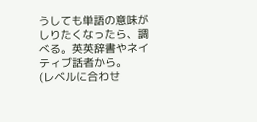うしても単語の意味がしりたくなったら、調べる。英英辞書やネイティブ話者から。
(レベルに合わせ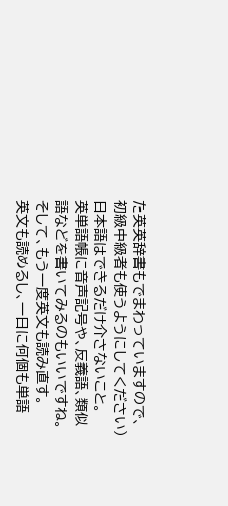た英英辞書もでまわっていますので、初級中級者も使うようにしてください)
日本語はできるだけ介さないこと。
英単語帳に音声記号や、反義語、類似語などを書いてみるのもいいですね。
そして、もう一度英文も読み直す。
英文も読めるし、一日に何個も単語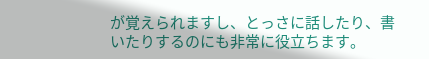が覚えられますし、とっさに話したり、書いたりするのにも非常に役立ちます。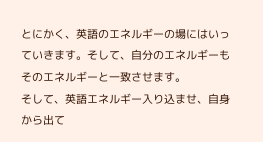とにかく、英語のエネルギーの場にはいっていきます。そして、自分のエネルギーもそのエネルギーと一致させます。
そして、英語エネルギー入り込ませ、自身から出て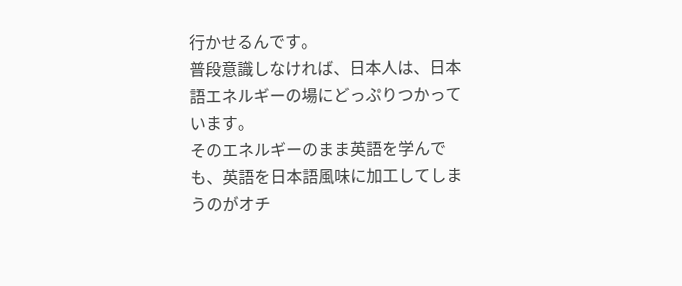行かせるんです。
普段意識しなければ、日本人は、日本語エネルギーの場にどっぷりつかっています。
そのエネルギーのまま英語を学んでも、英語を日本語風味に加工してしまうのがオチ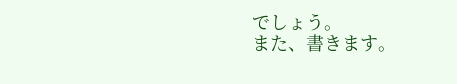でしょう。
また、書きます。